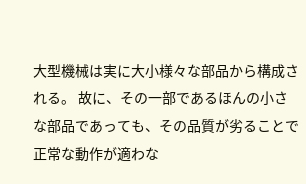大型機械は実に大小様々な部品から構成される。 故に、その一部であるほんの小さな部品であっても、その品質が劣ることで正常な動作が適わな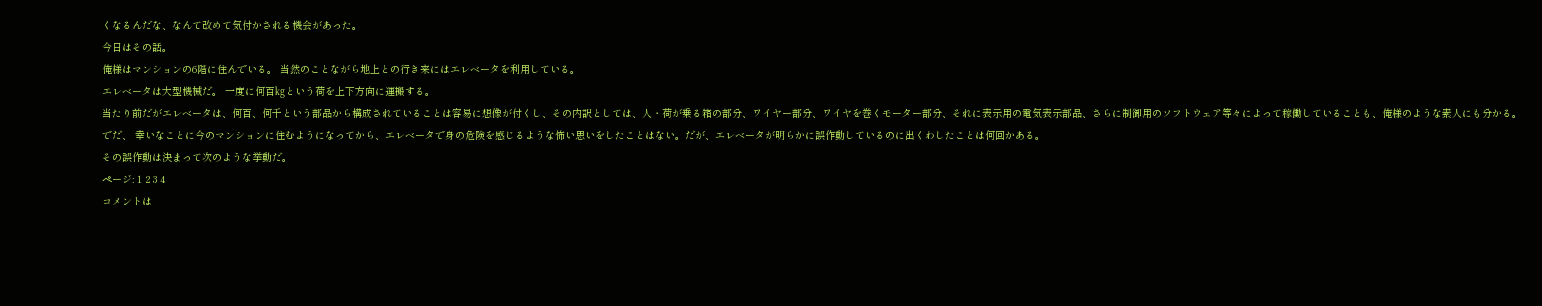くなるんだな、なんて改めて気付かされる機会があった。
今日はその話。
俺様はマンションの6階に住んでいる。 当然のことながら地上との行き来にはエレベータを利用している。
エレベータは大型機械だ。 一度に何百㎏という荷を上下方向に運搬する。
当たり前だがエレベータは、何百、何千という部品から構成されていることは容易に想像が付くし、その内訳としては、人・荷が乗る箱の部分、ワイヤー部分、ワイヤを巻くモーター部分、それに表示用の電気表示部品、さらに制御用のソフトウェア等々によって稼働していることも、俺様のような素人にも分かる。
でだ、 幸いなことに今のマンションに住むようになってから、エレベータで身の危険を感じるような怖い思いをしたことはない。だが、エレベータが明らかに誤作動しているのに出くわしたことは何回かある。
その誤作動は決まって次のような挙動だ。
ページ: 1 2 3 4
コメントは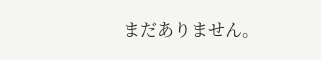まだありません。